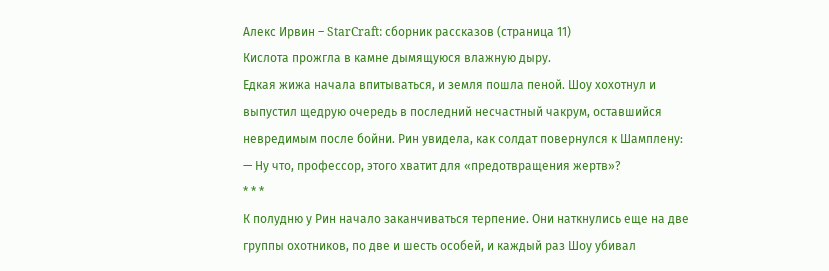Алекс Ирвин – StarCraft: сборник рассказов (страница 11)
Кислота прожгла в камне дымящуюся влажную дыру.
Едкая жижа начала впитываться, и земля пошла пеной. Шоу хохотнул и выпустил щедрую очередь в последний несчастный чакрум, оставшийся невредимым после бойни. Рин увидела, как солдат повернулся к Шамплену:
— Ну что, профессор, этого хватит для «предотвращения жертв»?
* * *
К полудню у Рин начало заканчиваться терпение. Они наткнулись еще на две группы охотников, по две и шесть особей, и каждый раз Шоу убивал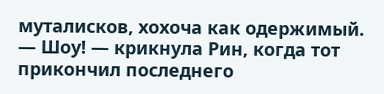муталисков, хохоча как одержимый.
— Шоу! — крикнула Рин, когда тот прикончил последнего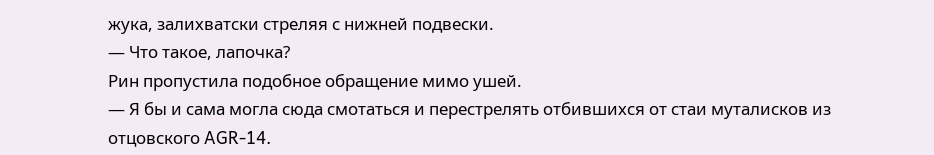жука, залихватски стреляя с нижней подвески.
— Что такое, лапочка?
Рин пропустила подобное обращение мимо ушей.
— Я бы и сама могла сюда смотаться и перестрелять отбившихся от стаи муталисков из отцовского AGR-14.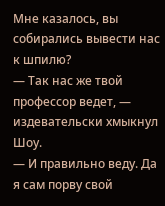Мне казалось, вы собирались вывести нас к шпилю?
— Так нас же твой профессор ведет, — издевательски хмыкнул Шоу.
— И правильно веду. Да я сам порву свой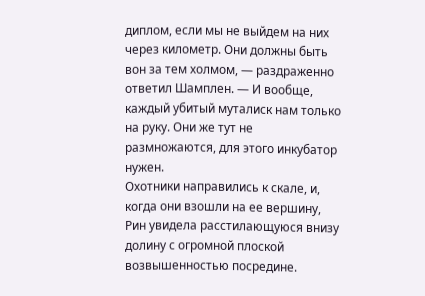диплом, если мы не выйдем на них через километр. Они должны быть вон за тем холмом, — раздраженно ответил Шамплен. — И вообще, каждый убитый муталиск нам только на руку. Они же тут не размножаются, для этого инкубатор нужен.
Охотники направились к скале, и, когда они взошли на ее вершину, Рин увидела расстилающуюся внизу долину с огромной плоской возвышенностью посредине.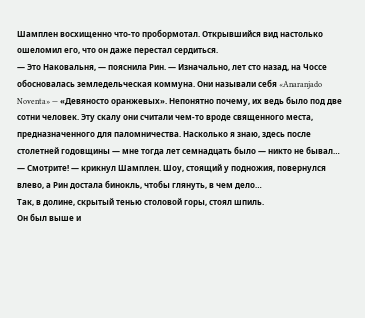Шамплен восхищенно что-то пробормотал. Открывшийся вид настолько ошеломил его, что он даже перестал сердиться.
— Это Наковальня, — пояснила Рин. — Изначально, лет сто назад, на Чоссе обосновалась земледельческая коммуна. Они называли себя «Anaranjado Noventa» — «Девяносто оранжевых». Непонятно почему, их ведь было под две сотни человек. Эту скалу они считали чем-то вроде священного места, предназначенного для паломничества. Насколько я знаю, здесь после столетней годовщины — мне тогда лет семнадцать было — никто не бывал…
— Смотрите! — крикнул Шамплен. Шоу, стоящий у подножия, повернулся влево, а Рин достала бинокль, чтобы глянуть, в чем дело…
Так, в долине, скрытый тенью столовой горы, стоял шпиль.
Он был выше и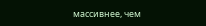массивнее, чем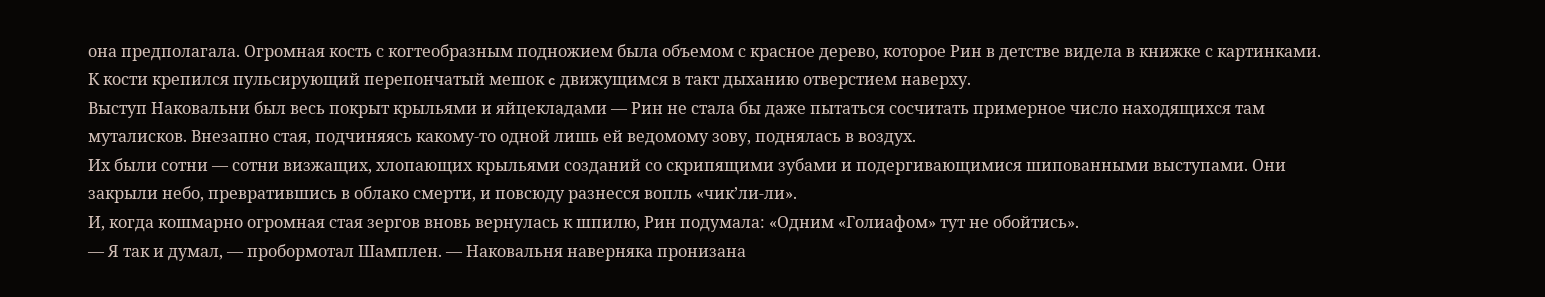она предполагала. Огромная кость с когтеобразным подножием была объемом с красное дерево, которое Рин в детстве видела в книжке с картинками. К кости крепился пульсирующий перепончатый мешок c движущимся в такт дыханию отверстием наверху.
Выступ Наковальни был весь покрыт крыльями и яйцекладами — Рин не стала бы даже пытаться сосчитать примерное число находящихся там муталисков. Внезапно стая, подчиняясь какому-то одной лишь ей ведомому зову, поднялась в воздух.
Их были сотни — сотни визжащих, хлопающих крыльями созданий со скрипящими зубами и подергивающимися шипованными выступами. Они закрыли небо, превратившись в облако смерти, и повсюду разнесся вопль «чик’ли-ли».
И, когда кошмарно огромная стая зергов вновь вернулась к шпилю, Рин подумала: «Одним «Голиафом» тут не обойтись».
— Я так и думал, — пробормотал Шамплен. — Наковальня наверняка пронизана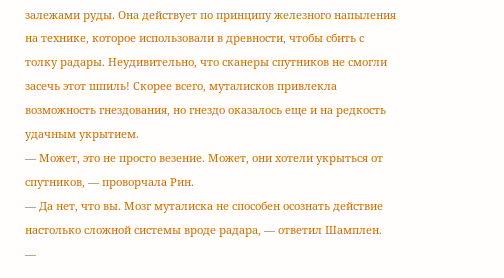залежами руды. Она действует по принципу железного напыления на технике, которое использовали в древности, чтобы сбить с толку радары. Неудивительно, что сканеры спутников не смогли засечь этот шпиль! Скорее всего, муталисков привлекла возможность гнездования, но гнездо оказалось еще и на редкость удачным укрытием.
— Может, это не просто везение. Может, они хотели укрыться от спутников, — проворчала Рин.
— Да нет, что вы. Мозг муталиска не способен осознать действие настолько сложной системы вроде радара, — ответил Шамплен.
—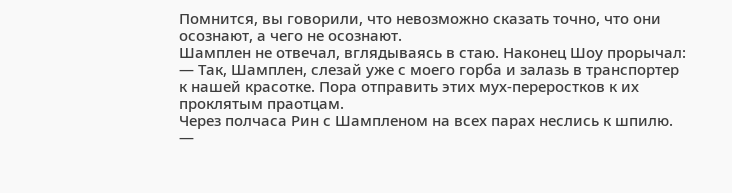Помнится, вы говорили, что невозможно сказать точно, что они осознают, а чего не осознают.
Шамплен не отвечал, вглядываясь в стаю. Наконец Шоу прорычал:
— Так, Шамплен, слезай уже с моего горба и залазь в транспортер к нашей красотке. Пора отправить этих мух-переростков к их проклятым праотцам.
Через полчаса Рин с Шампленом на всех парах неслись к шпилю.
—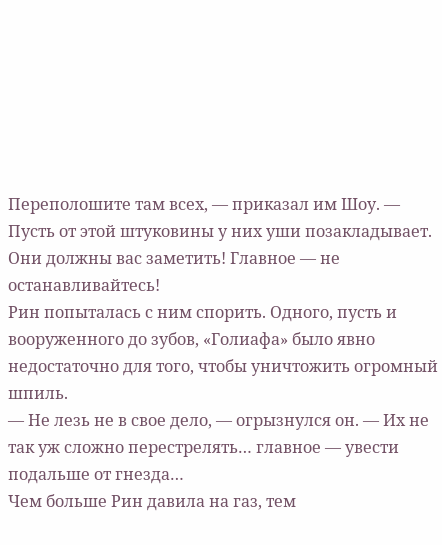Переполошите там всех, — приказал им Шоу. — Пусть от этой штуковины у них уши позакладывает. Они должны вас заметить! Главное — не останавливайтесь!
Рин попыталась с ним спорить. Одного, пусть и вооруженного до зубов, «Голиафа» было явно недостаточно для того, чтобы уничтожить огромный шпиль.
— Не лезь не в свое дело, — огрызнулся он. — Их не так уж сложно перестрелять… главное — увести подальше от гнезда…
Чем больше Рин давила на газ, тем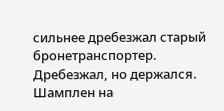сильнее дребезжал старый бронетранспортер. Дребезжал, но держался. Шамплен на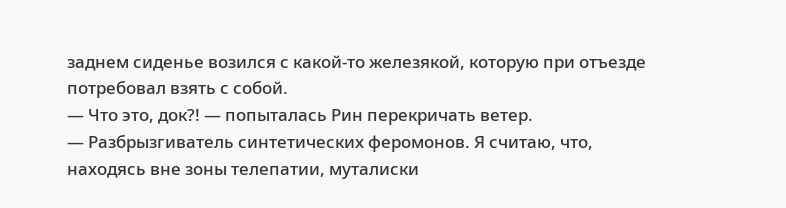заднем сиденье возился с какой-то железякой, которую при отъезде потребовал взять с собой.
— Что это, док?! — попыталась Рин перекричать ветер.
— Разбрызгиватель синтетических феромонов. Я считаю, что, находясь вне зоны телепатии, муталиски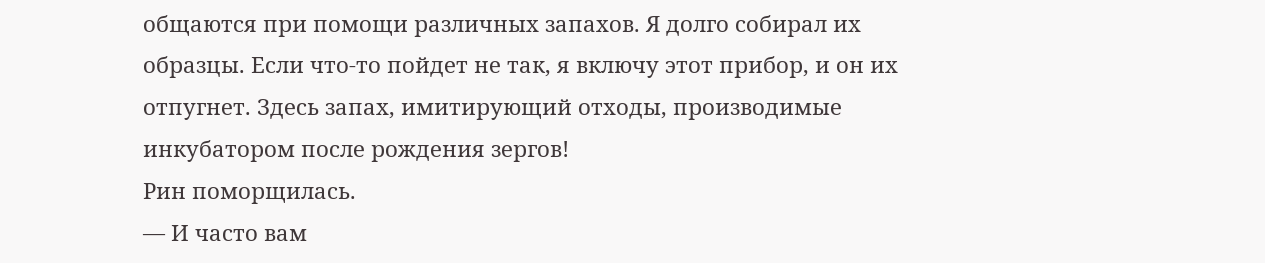общаются при помощи различных запахов. Я долго собирал их образцы. Если что-то пойдет не так, я включу этот прибор, и он их отпугнет. Здесь запах, имитирующий отходы, производимые инкубатором после рождения зергов!
Рин поморщилась.
— И часто вам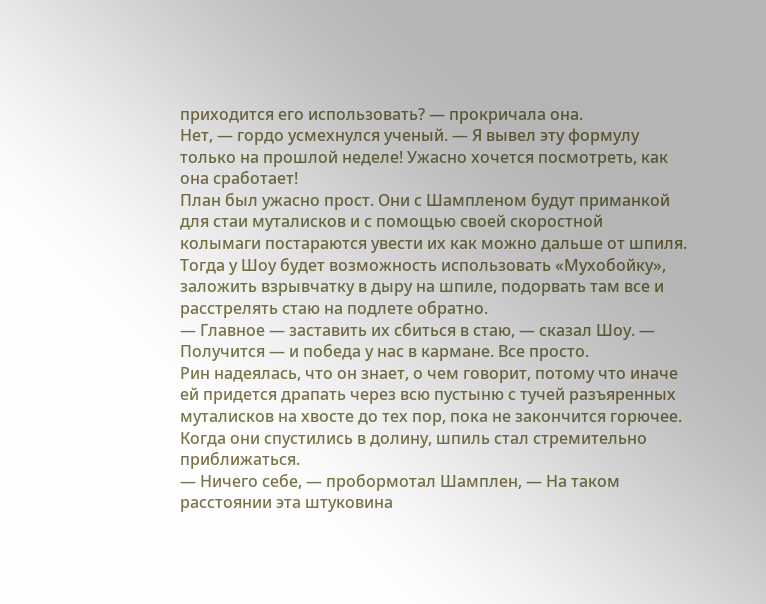приходится его использовать? — прокричала она.
Нет, — гордо усмехнулся ученый. — Я вывел эту формулу только на прошлой неделе! Ужасно хочется посмотреть, как она сработает!
План был ужасно прост. Они с Шампленом будут приманкой для стаи муталисков и с помощью своей скоростной колымаги постараются увести их как можно дальше от шпиля. Тогда у Шоу будет возможность использовать «Мухобойку», заложить взрывчатку в дыру на шпиле, подорвать там все и расстрелять стаю на подлете обратно.
— Главное — заставить их сбиться в стаю, — сказал Шоу. — Получится — и победа у нас в кармане. Все просто.
Рин надеялась, что он знает, о чем говорит, потому что иначе ей придется драпать через всю пустыню с тучей разъяренных муталисков на хвосте до тех пор, пока не закончится горючее.
Когда они спустились в долину, шпиль стал стремительно приближаться.
— Ничего себе, — пробормотал Шамплен, — На таком расстоянии эта штуковина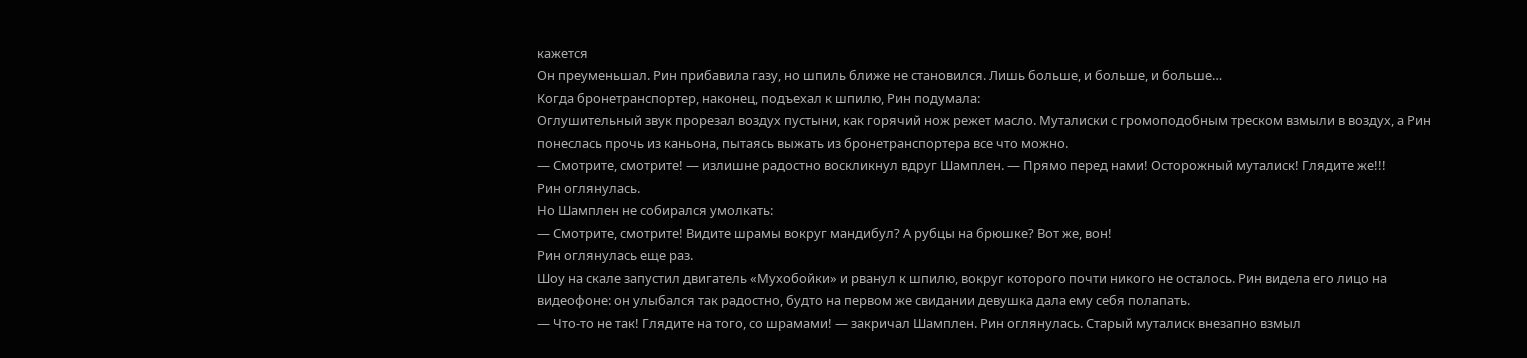кажется
Он преуменьшал. Рин прибавила газу, но шпиль ближе не становился. Лишь больше, и больше, и больше…
Когда бронетранспортер, наконец, подъехал к шпилю, Рин подумала:
Оглушительный звук прорезал воздух пустыни, как горячий нож режет масло. Муталиски с громоподобным треском взмыли в воздух, а Рин понеслась прочь из каньона, пытаясь выжать из бронетранспортера все что можно.
— Смотрите, смотрите! — излишне радостно воскликнул вдруг Шамплен. — Прямо перед нами! Осторожный муталиск! Глядите же!!!
Рин оглянулась.
Но Шамплен не собирался умолкать:
— Смотрите, смотрите! Видите шрамы вокруг мандибул? А рубцы на брюшке? Вот же, вон!
Рин оглянулась еще раз.
Шоу на скале запустил двигатель «Мухобойки» и рванул к шпилю, вокруг которого почти никого не осталось. Рин видела его лицо на видеофоне: он улыбался так радостно, будто на первом же свидании девушка дала ему себя полапать.
— Что-то не так! Глядите на того, со шрамами! — закричал Шамплен. Рин оглянулась. Старый муталиск внезапно взмыл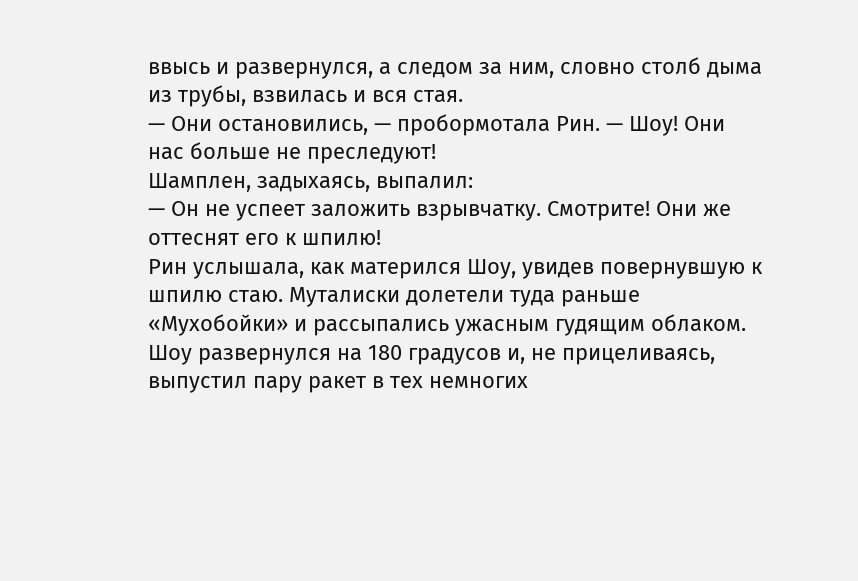ввысь и развернулся, а следом за ним, словно столб дыма из трубы, взвилась и вся стая.
— Они остановились, — пробормотала Рин. — Шоу! Они нас больше не преследуют!
Шамплен, задыхаясь, выпалил:
— Он не успеет заложить взрывчатку. Смотрите! Они же оттеснят его к шпилю!
Рин услышала, как матерился Шоу, увидев повернувшую к шпилю стаю. Муталиски долетели туда раньше «Мухобойки» и рассыпались ужасным гудящим облаком.
Шоу развернулся на 180 градусов и, не прицеливаясь, выпустил пару ракет в тех немногих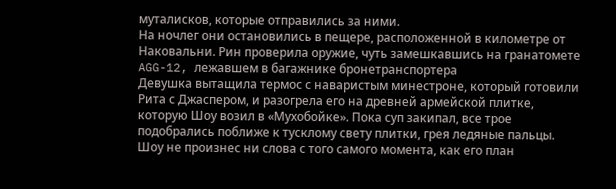муталисков, которые отправились за ними.
На ночлег они остановились в пещере, расположенной в километре от Наковальни. Рин проверила оружие, чуть замешкавшись на гранатомете AGG-12, лежавшем в багажнике бронетранспортера
Девушка вытащила термос с наваристым минестроне, который готовили Рита с Джаспером, и разогрела его на древней армейской плитке, которую Шоу возил в «Мухобойке». Пока суп закипал, все трое подобрались поближе к тусклому свету плитки, грея ледяные пальцы.
Шоу не произнес ни слова с того самого момента, как его план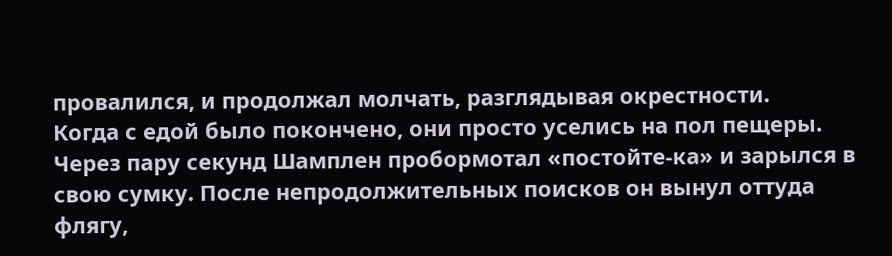провалился, и продолжал молчать, разглядывая окрестности.
Когда с едой было покончено, они просто уселись на пол пещеры. Через пару секунд Шамплен пробормотал «постойте-ка» и зарылся в свою сумку. После непродолжительных поисков он вынул оттуда флягу,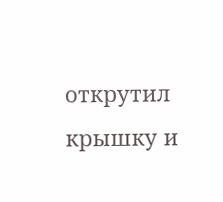открутил крышку и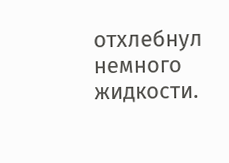отхлебнул немного жидкости.